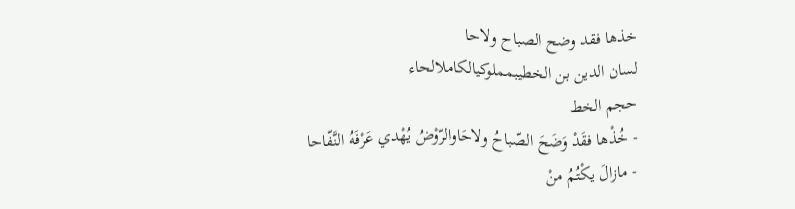خذها فقد وضح الصباح ولاحا
لسان الدين بن الخطيبمملوكيالكاملالحاء
حجم الخط
- خُذْها فقَدْ وَضَحَ الصّباحُ ولاحَاوالرّوْضُ يُهْدي عَرْفَهُ النَّفّاحا
- مازالَ يكْتُمُ منْ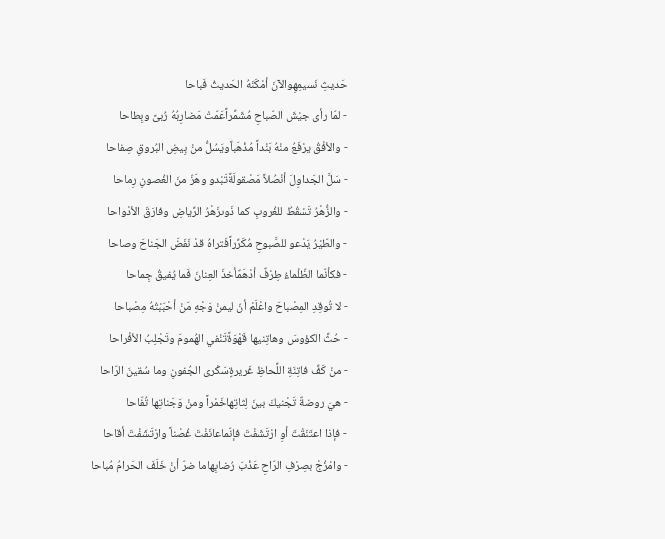حَديثِ نَسيمِهِوالآنَ أمْكَنَهُ الحَديثُ فَباحا
- لمّا رأى جيْشَ الصّباحِ مُشَمِّراًعَمّتْ مَضارِبُهُ رُبىً وبِطاحا
- والأفْقُ يرْفَعُ منْهُ بَنْداً مُذْهَباًويَسُلُّ منْ بِيضِ البُروقِ صِفاحا
- سَلَّ الجَداوِلَ أنْصُلاً مَصْقولَةًتَبْدو وهَزّ منَ الغُصونِ رِماحا
- والزُّهْرُ تَسْقُطُ للغُروبِ كما ذَوىزَهْرُ الرِّياضِ وفارَقَ الأدْواحا
- والطّيْرُ يَدْعو للصَّبوحِ مُكَرِّراًفَتراهُ قدْ نَفَضَ الجَناحَ وصاحا
- فكأنّما الظّلْماءُ طِرْفٌ أدْهَمٌأخذَ العِنانَ فَما يُفيقُ جِماحا
- لا تُوقِدِ المِصْباحَ واعْلَمْ أنّ ليمنْ وَجْهِ مَنْ أحْبَبْتُهُ مِصْباحا
- حُثَّ الكؤوسَ وهاتِنيها قَهْوَةًتَنْفي الهُمومَ وتَجْلِبُ الأفْراحا
- منْ كَفِّ فاتِنَةِ اللِّحاظِ غَريرةٍسَكْرى الجُفونِ وما سُقينَ الرّاحا
- هيَ روضةٌ تَجْنيكَ بينَ لِثاتِهاخَمْراً ومنْ وَجَناتِها تُفّاحا
- فإذا اعتَنَقْتَ أوِ ارْتَشَفْتَ فإنّماعانَفْتَ غُصْناً وارْتَشَفْتَ أقاحا
- وامْزُجْ بصِرْفِ الرّاحِ عَذْبَ رُضابِهاما ضرّ أنْ خَلَفَ الحَرامُ مُباحا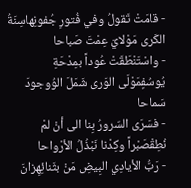- قامَتْ تَقولُ وفي فُتورِ جُفونِهاسِنَةُ الكَرى مَوْلايَ عِمْتَ صَباحا
- واسْتَنْطَقَتْ عُوداً بمِدْحَةِ يُوسُفٍمَوْلَى الوَرى شَمَلَ الوُوجودَ سَماحا
- فسَرَى السّرورُ بِنا الى أنْ لمْ نُطِقْصَبْراً وكِدْنا نَبْذُلُ الأرْواحا
- رَبُّ الأيادِي البِيضِ مَنْ بثَنائِهِزانَ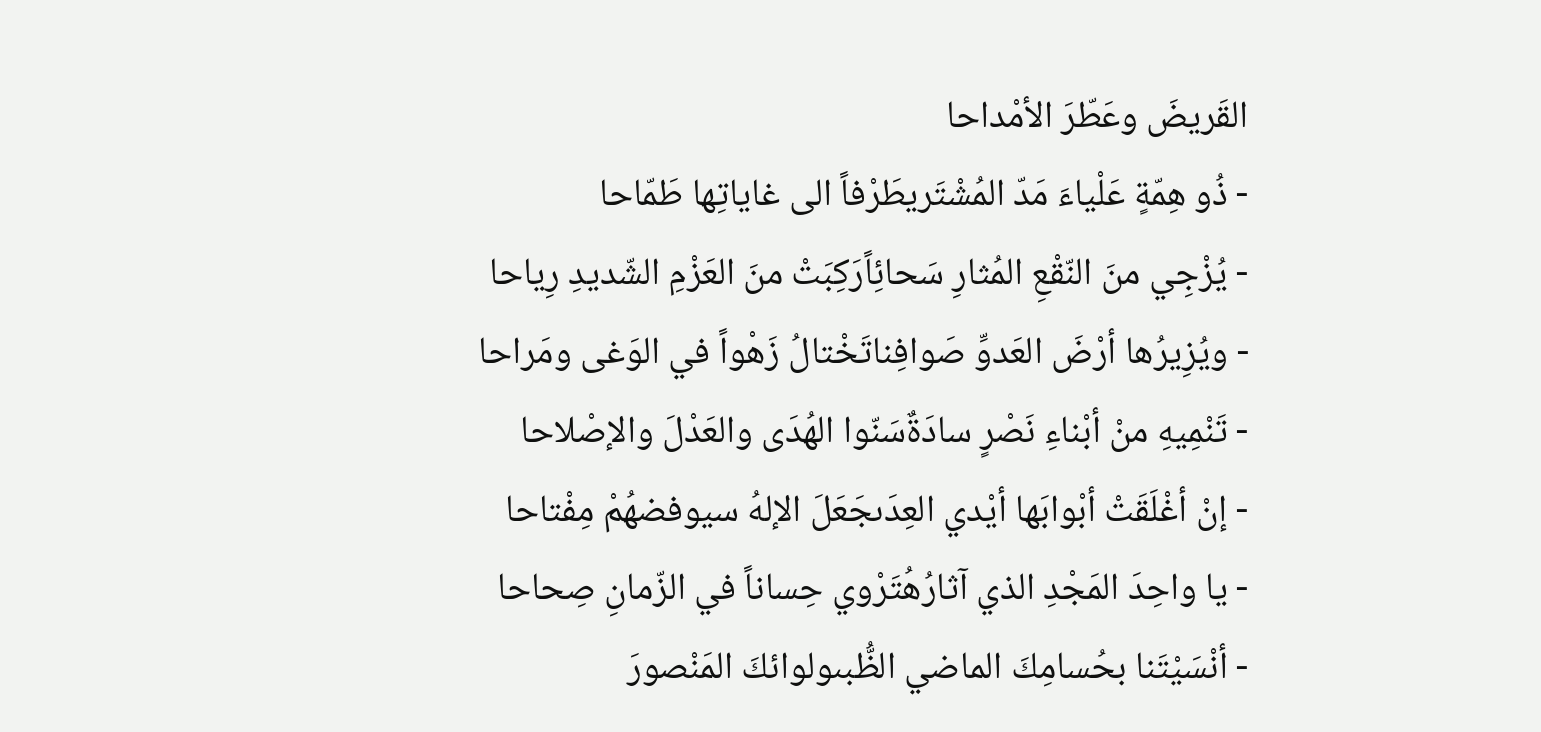القَريضَ وعَطّرَ الأمْداحا
- ذُو هِمّةٍ عَلْياءَ مَدّ المُشْتَريطَرْفاً الى غاياتِها طَمّاحا
- يُزْجِي منَ النّقْعِ المُثارِ سَحائِاًرَكِبَتْ منَ العَزْمِ الشّديدِ رِياحا
- ويُزِيرُها أرْضَ العَدوِّ صَوافِناتَخْتالُ زَهْواً في الوَغى ومَراحا
- تَنْمِيهِ منْ أبْناءِ نَصْرٍ سادَةٌسَنّوا الهُدَى والعَدْلَ والإصْلاحا
- إنْ أغْلَقَتْ أبْوابَها أيْدي العِدَىجَعَلَ الإلهُ سيوفضهُمْ مِفْتاحا
- يا واحِدَ المَجْدِ الذي آثارُهُتَرْوي حِساناً في الزّمانِ صِحاحا
- أنْسَيْتَنا بحُسامِكَ الماضي الظُّبىولوائكَ المَنْصورَ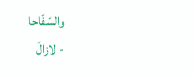والسّفّاحا
- لازالَ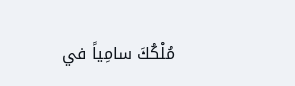مُلْكُكَ سامِياً في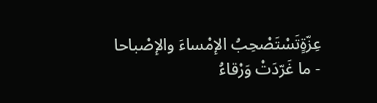عِزّةٍتَسْتَصْحِبُ الإمْساءَ والإصْباحا
- ما غَرّدَتْ وَرْقاءُ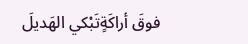فوقَ أراكَةٍتَبْكي الهَديلَ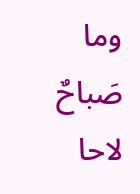وما صَباحٌ لاحا